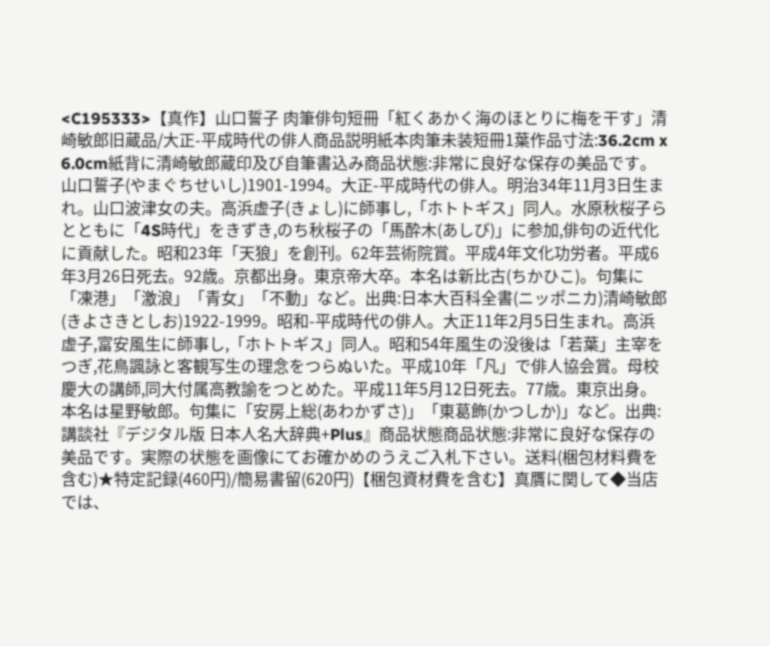<C195333>【真作】山口誓子 肉筆俳句短冊「紅くあかく海のほとりに梅を干す」清崎敏郎旧蔵品/大正-平成時代の俳人商品説明紙本肉筆未装短冊1葉作品寸法:36.2cm x 6.0cm紙背に清崎敏郎蔵印及び自筆書込み商品状態:非常に良好な保存の美品です。山口誓子(やまぐちせいし)1901-1994。大正-平成時代の俳人。明治34年11月3日生まれ。山口波津女の夫。高浜虚子(きょし)に師事し,「ホトトギス」同人。水原秋桜子らとともに「4S時代」をきずき,のち秋桜子の「馬酔木(あしび)」に参加,俳句の近代化に貢献した。昭和23年「天狼」を創刊。62年芸術院賞。平成4年文化功労者。平成6年3月26日死去。92歳。京都出身。東京帝大卒。本名は新比古(ちかひこ)。句集に「凍港」「激浪」「青女」「不動」など。出典:日本大百科全書(ニッポニカ)清崎敏郎(きよさきとしお)1922-1999。昭和-平成時代の俳人。大正11年2月5日生まれ。高浜虚子,富安風生に師事し,「ホトトギス」同人。昭和54年風生の没後は「若葉」主宰をつぎ,花鳥諷詠と客観写生の理念をつらぬいた。平成10年「凡」で俳人協会賞。母校慶大の講師,同大付属高教諭をつとめた。平成11年5月12日死去。77歳。東京出身。本名は星野敏郎。句集に「安房上総(あわかずさ)」「東葛飾(かつしか)」など。出典:講談社『デジタル版 日本人名大辞典+Plus』商品状態商品状態:非常に良好な保存の美品です。実際の状態を画像にてお確かめのうえご入札下さい。送料(梱包材料費を含む)★特定記録(460円)/簡易書留(620円)【梱包資材費を含む】真贋に関して◆当店では、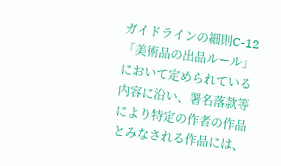ガイドラインの細則C-12「美術品の出品ルール」において定められている内容に沿い、署名落款等により特定の作者の作品とみなされる作品には、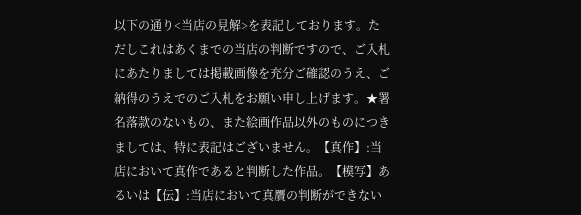以下の通り<当店の見解>を表記しております。ただしこれはあくまでの当店の判断ですので、ご入札にあたりましては掲載画像を充分ご確認のうえ、ご納得のうえでのご入札をお願い申し上げます。★署名落款のないもの、また絵画作品以外のものにつきましては、特に表記はございません。【真作】:当店において真作であると判断した作品。【模写】あるいは【伝】:当店において真贋の判断ができない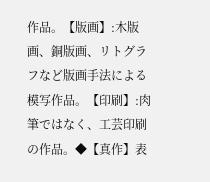作品。【版画】:木版画、銅版画、リトグラフなど版画手法による模写作品。【印刷】:肉筆ではなく、工芸印刷の作品。◆【真作】表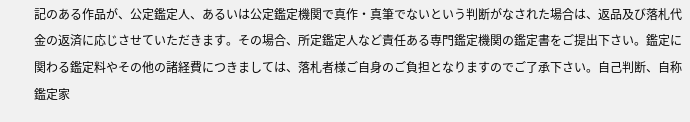記のある作品が、公定鑑定人、あるいは公定鑑定機関で真作・真筆でないという判断がなされた場合は、返品及び落札代金の返済に応じさせていただきます。その場合、所定鑑定人など責任ある専門鑑定機関の鑑定書をご提出下さい。鑑定に関わる鑑定料やその他の諸経費につきましては、落札者様ご自身のご負担となりますのでご了承下さい。自己判断、自称鑑定家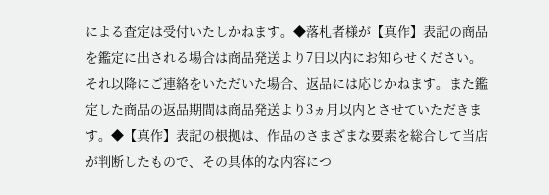による査定は受付いたしかねます。◆落札者様が【真作】表記の商品を鑑定に出される場合は商品発送より7日以内にお知らせください。それ以降にご連絡をいただいた場合、返品には応じかねます。また鑑定した商品の返品期間は商品発送より3ヵ月以内とさせていただきます。◆【真作】表記の根拠は、作品のさまざまな要素を総合して当店が判断したもので、その具体的な内容につ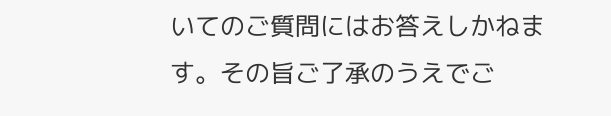いてのご質問にはお答えしかねます。その旨ご了承のうえでご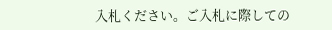入札ください。ご入札に際しての